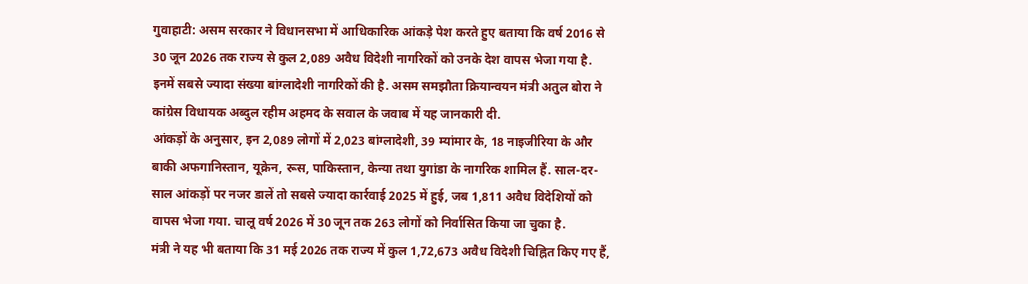गुवाहाटी: असम सरकार ने विधानसभा में आधिकारिक आंकड़े पेश करते हुए बताया कि वर्ष 2016 से 30 जून 2026 तक राज्य से कुल 2,089 अवैध विदेशी नागरिकों को उनके देश वापस भेजा गया है. इनमें सबसे ज्यादा संख्या बांग्लादेशी नागरिकों की है. असम समझौता क्रियान्वयन मंत्री अतुल बोरा ने कांग्रेस विधायक अब्दुल रहीम अहमद के सवाल के जवाब में यह जानकारी दी.
आंकड़ों के अनुसार, इन 2,089 लोगों में 2,023 बांग्लादेशी, 39 म्यांमार के, 18 नाइजीरिया के और बाकी अफगानिस्तान, यूक्रेन, रूस, पाकिस्तान, केन्या तथा युगांडा के नागरिक शामिल हैं. साल-दर-साल आंकड़ों पर नजर डालें तो सबसे ज्यादा कार्रवाई 2025 में हुई, जब 1,811 अवैध विदेशियों को वापस भेजा गया. चालू वर्ष 2026 में 30 जून तक 263 लोगों को निर्वासित किया जा चुका है.
मंत्री ने यह भी बताया कि 31 मई 2026 तक राज्य में कुल 1,72,673 अवैध विदेशी चिह्नित किए गए हैं,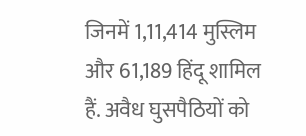जिनमें 1,11,414 मुस्लिम और 61,189 हिंदू शामिल हैं. अवैध घुसपैठियों को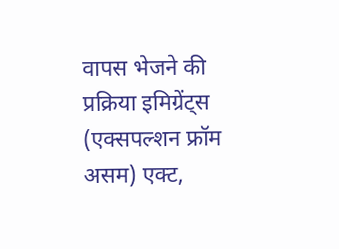वापस भेजने की प्रक्रिया इमिग्रेंट्स (एक्सपल्शन फ्रॉम असम) एक्ट,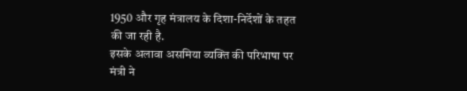1950 और गृह मंत्रालय के दिशा-निर्देशों के तहत की जा रही है.
इसके अलावा असमिया व्यक्ति की परिभाषा पर मंत्री ने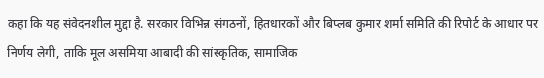कहा कि यह संवेदनशील मुद्दा है. सरकार विभिन्न संगठनों, हितधारकों और बिप्लब कुमार शर्मा समिति की रिपोर्ट के आधार पर निर्णय लेगी, ताकि मूल असमिया आबादी की सांस्कृतिक, सामाजिक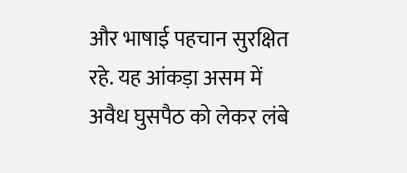और भाषाई पहचान सुरक्षित रहे. यह आंकड़ा असम में अवैध घुसपैठ को लेकर लंबे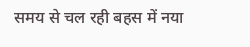समय से चल रही बहस में नया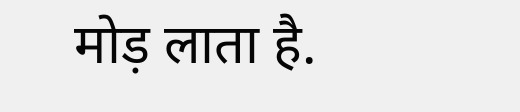मोड़ लाता है.